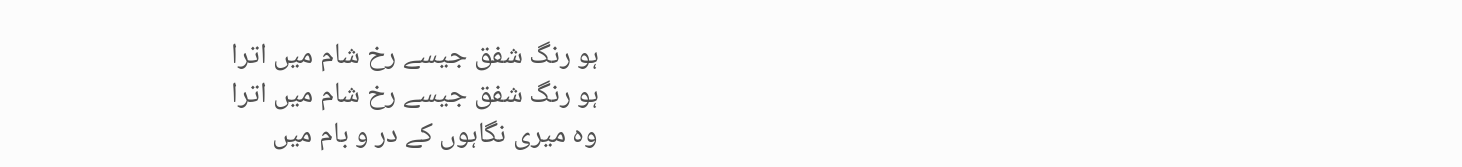ہو رنگ شفق جیسے رخ شام میں اترا
ہو رنگ شفق جیسے رخ شام میں اترا
وہ میری نگاہوں کے در و بام میں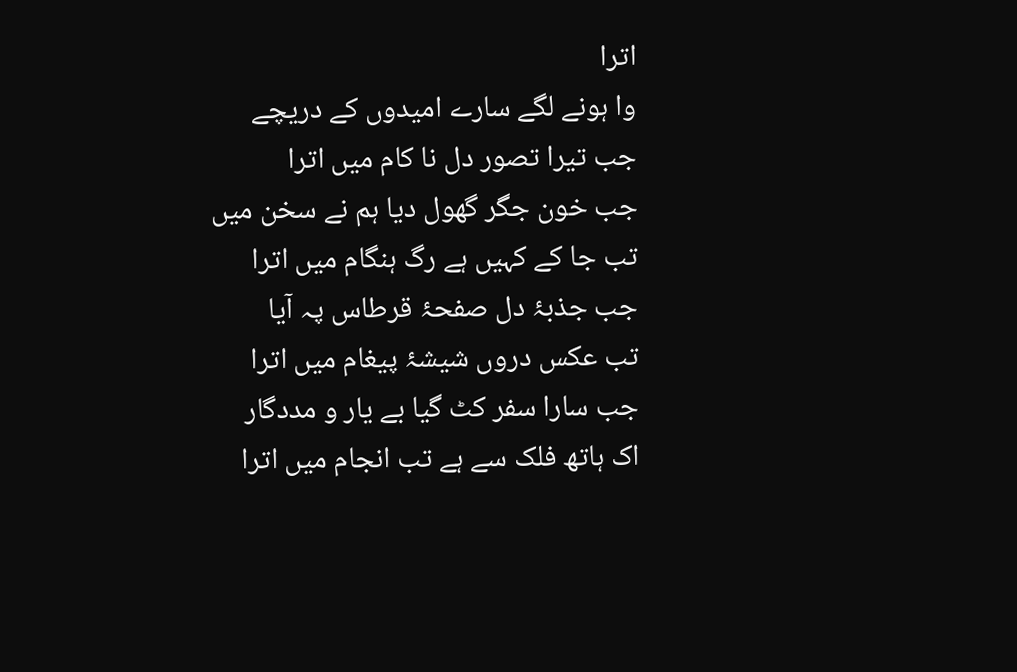اترا
وا ہونے لگے سارے امیدوں کے دریچے
جب تیرا تصور دل نا کام میں اترا
جب خون جگر گھول دیا ہم نے سخن میں
تب جا کے کہیں ہے رگ ہنگام میں اترا
جب جذبۂ دل صفحۂ قرطاس پہ آیا
تب عکس دروں شیشۂ پیغام میں اترا
جب سارا سفر کٹ گیا بے یار و مددگار
اک ہاتھ فلک سے ہے تب انجام میں اترا